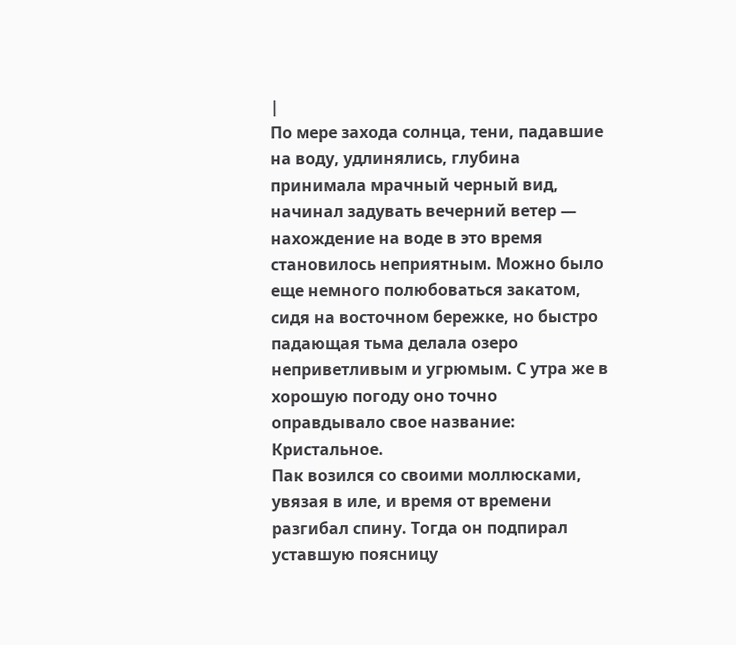|
По мере захода солнца, тени, падавшие на воду, удлинялись, глубина принимала мрачный черный вид, начинал задувать вечерний ветер — нахождение на воде в это время становилось неприятным. Можно было еще немного полюбоваться закатом, сидя на восточном бережке, но быстро падающая тьма делала озеро неприветливым и угрюмым. С утра же в хорошую погоду оно точно оправдывало свое название: Кристальное.
Пак возился со своими моллюсками, увязая в иле, и время от времени разгибал спину. Тогда он подпирал уставшую поясницу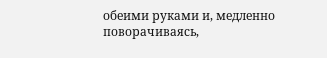обеими руками и, медленно поворачиваясь,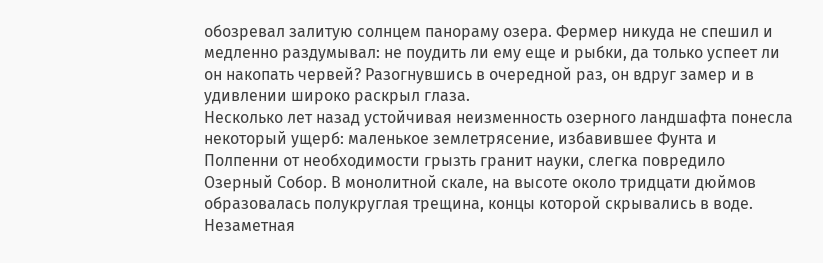обозревал залитую солнцем панораму озера. Фермер никуда не спешил и медленно раздумывал: не поудить ли ему еще и рыбки, да только успеет ли он накопать червей? Разогнувшись в очередной раз, он вдруг замер и в удивлении широко раскрыл глаза.
Несколько лет назад устойчивая неизменность озерного ландшафта понесла некоторый ущерб: маленькое землетрясение, избавившее Фунта и Полпенни от необходимости грызть гранит науки, слегка повредило Озерный Собор. В монолитной скале, на высоте около тридцати дюймов образовалась полукруглая трещина, концы которой скрывались в воде.
Незаметная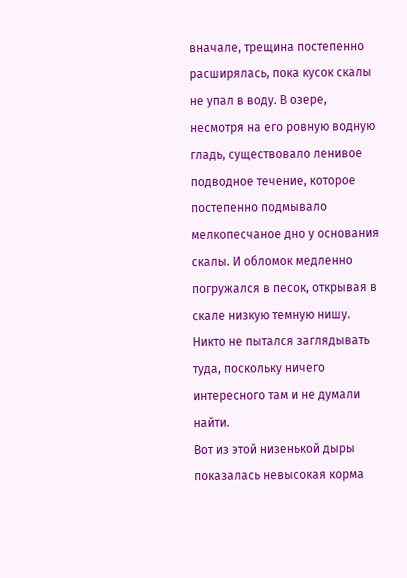вначале, трещина постепенно расширялась, пока кусок скалы не упал в воду. В озере, несмотря на его ровную водную гладь, существовало ленивое подводное течение, которое постепенно подмывало мелкопесчаное дно у основания скалы. И обломок медленно погружался в песок, открывая в скале низкую темную нишу. Никто не пытался заглядывать туда, поскольку ничего интересного там и не думали найти.
Вот из этой низенькой дыры показалась невысокая корма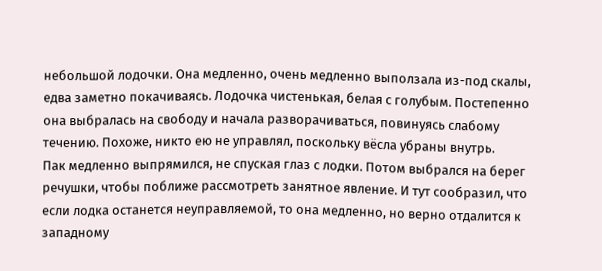небольшой лодочки. Она медленно, очень медленно выползала из-под скалы, едва заметно покачиваясь. Лодочка чистенькая, белая с голубым. Постепенно она выбралась на свободу и начала разворачиваться, повинуясь слабому течению. Похоже, никто ею не управлял, поскольку вёсла убраны внутрь.
Пак медленно выпрямился, не спуская глаз с лодки. Потом выбрался на берег речушки, чтобы поближе рассмотреть занятное явление. И тут сообразил, что если лодка останется неуправляемой, то она медленно, но верно отдалится к западному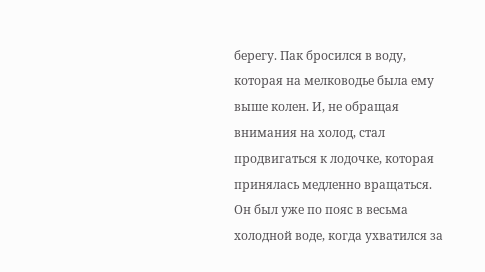берегу. Пак бросился в воду, которая на мелководье была ему выше колен. И, не обращая внимания на холод, стал продвигаться к лодочке, которая принялась медленно вращаться.
Он был уже по пояс в весьма холодной воде, когда ухватился за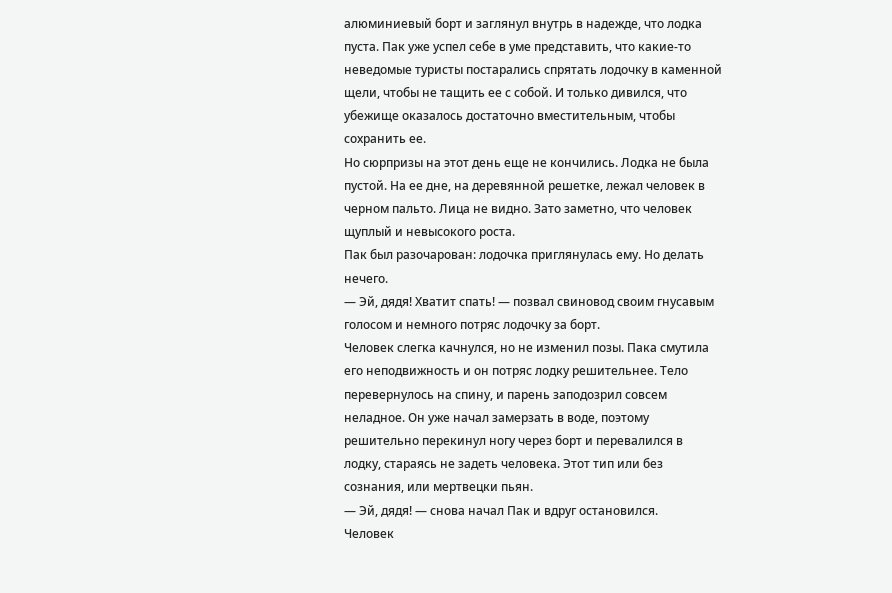алюминиевый борт и заглянул внутрь в надежде, что лодка пуста. Пак уже успел себе в уме представить, что какие-то неведомые туристы постарались спрятать лодочку в каменной щели, чтобы не тащить ее с собой. И только дивился, что убежище оказалось достаточно вместительным, чтобы сохранить ее.
Но сюрпризы на этот день еще не кончились. Лодка не была пустой. На ее дне, на деревянной решетке, лежал человек в черном пальто. Лица не видно. Зато заметно, что человек щуплый и невысокого роста.
Пак был разочарован: лодочка приглянулась ему. Но делать нечего.
— Эй, дядя! Хватит спать! — позвал свиновод своим гнусавым голосом и немного потряс лодочку за борт.
Человек слегка качнулся, но не изменил позы. Пака смутила его неподвижность и он потряс лодку решительнее. Тело перевернулось на спину, и парень заподозрил совсем неладное. Он уже начал замерзать в воде, поэтому решительно перекинул ногу через борт и перевалился в лодку, стараясь не задеть человека. Этот тип или без сознания, или мертвецки пьян.
— Эй, дядя! — снова начал Пак и вдруг остановился.
Человек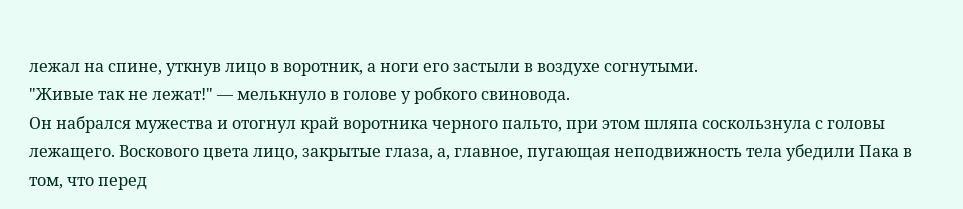лежал на спине, уткнув лицо в воротник, а ноги его застыли в воздухе согнутыми.
"Живые так не лежат!" — мелькнуло в голове у робкого свиновода.
Он набрался мужества и отогнул край воротника черного пальто, при этом шляпа соскользнула с головы лежащего. Воскового цвета лицо, закрытые глаза, а, главное, пугающая неподвижность тела убедили Пака в том, что перед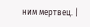ним мертвец. |